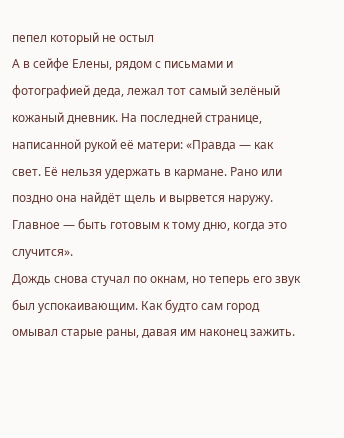пепел который не остыл
А в сейфе Елены, рядом с письмами и фотографией деда, лежал тот самый зелёный кожаный дневник. На последней странице, написанной рукой её матери: «Правда — как свет. Её нельзя удержать в кармане. Рано или поздно она найдёт щель и вырвется наружу. Главное — быть готовым к тому дню, когда это случится».
Дождь снова стучал по окнам, но теперь его звук был успокаивающим. Как будто сам город омывал старые раны, давая им наконец зажить.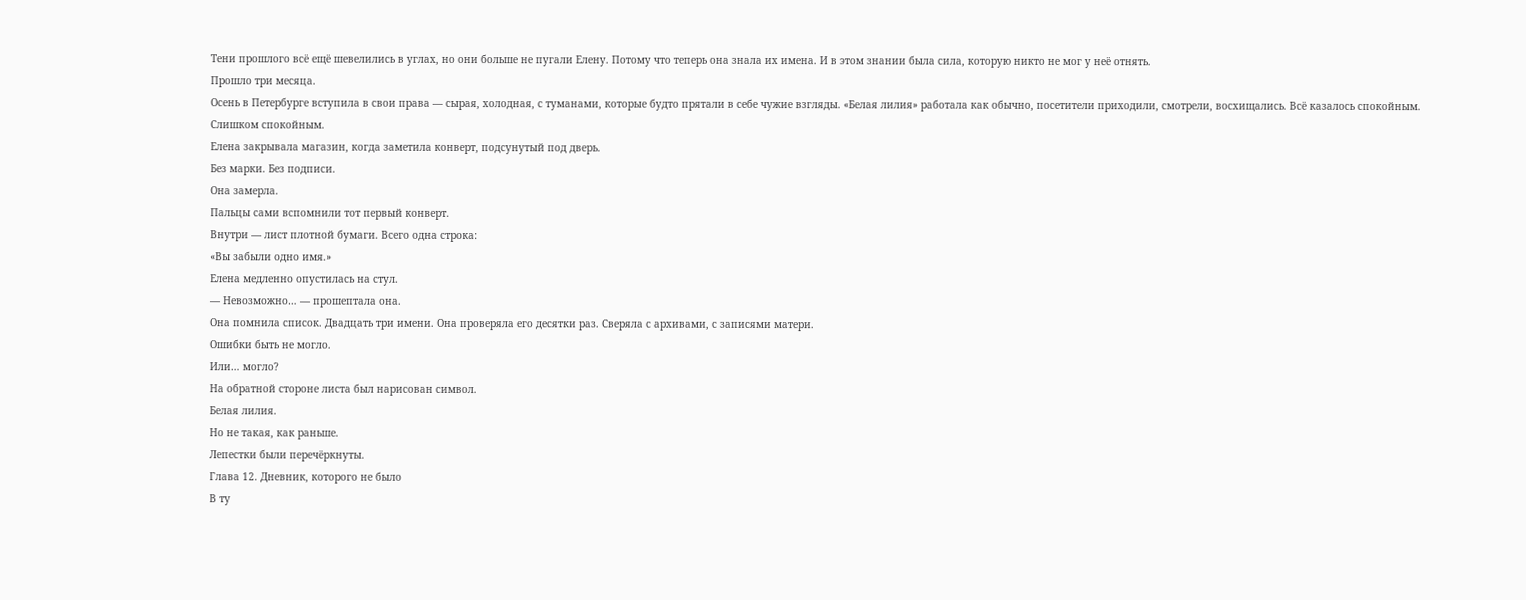Тени прошлого всё ещё шевелились в углах, но они больше не пугали Елену. Потому что теперь она знала их имена. И в этом знании была сила, которую никто не мог у неё отнять.
Прошло три месяца.
Осень в Петербурге вступила в свои права — сырая, холодная, с туманами, которые будто прятали в себе чужие взгляды. «Белая лилия» работала как обычно, посетители приходили, смотрели, восхищались. Всё казалось спокойным.
Слишком спокойным.
Елена закрывала магазин, когда заметила конверт, подсунутый под дверь.
Без марки. Без подписи.
Она замерла.
Пальцы сами вспомнили тот первый конверт.
Внутри — лист плотной бумаги. Всего одна строка:
«Вы забыли одно имя.»
Елена медленно опустилась на стул.
— Невозможно… — прошептала она.
Она помнила список. Двадцать три имени. Она проверяла его десятки раз. Сверяла с архивами, с записями матери.
Ошибки быть не могло.
Или… могло?
На обратной стороне листа был нарисован символ.
Белая лилия.
Но не такая, как раньше.
Лепестки были перечёркнуты.
Глава 12. Дневник, которого не было
В ту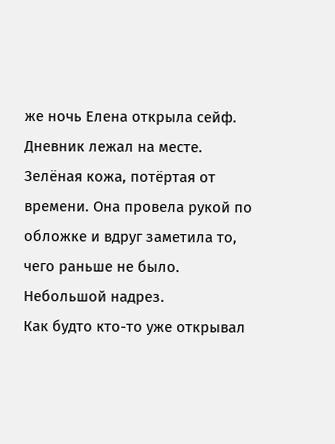же ночь Елена открыла сейф.
Дневник лежал на месте.
Зелёная кожа, потёртая от времени. Она провела рукой по обложке и вдруг заметила то, чего раньше не было.
Небольшой надрез.
Как будто кто-то уже открывал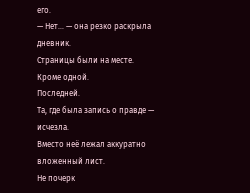его.
— Нет… — она резко раскрыла дневник.
Страницы были на месте.
Кроме одной.
Последней.
Та, где была запись о правде — исчезла.
Вместо неё лежал аккуратно вложенный лист.
Не почерк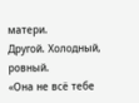матери.
Другой. Холодный, ровный.
«Она не всё тебе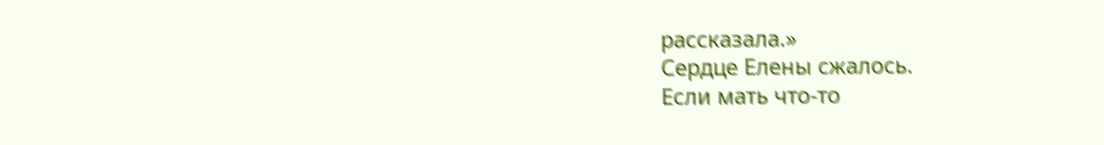рассказала.»
Сердце Елены сжалось.
Если мать что-то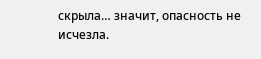скрыла… значит, опасность не исчезла.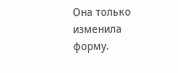Она только изменила форму.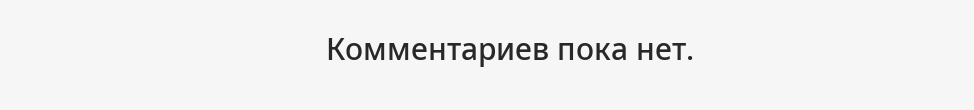Комментариев пока нет.